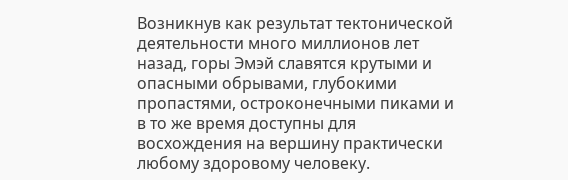Возникнув как результат тектонической деятельности много миллионов лет назад, горы Эмэй славятся крутыми и опасными обрывами, глубокими пропастями, остроконечными пиками и в то же время доступны для восхождения на вершину практически любому здоровому человеку.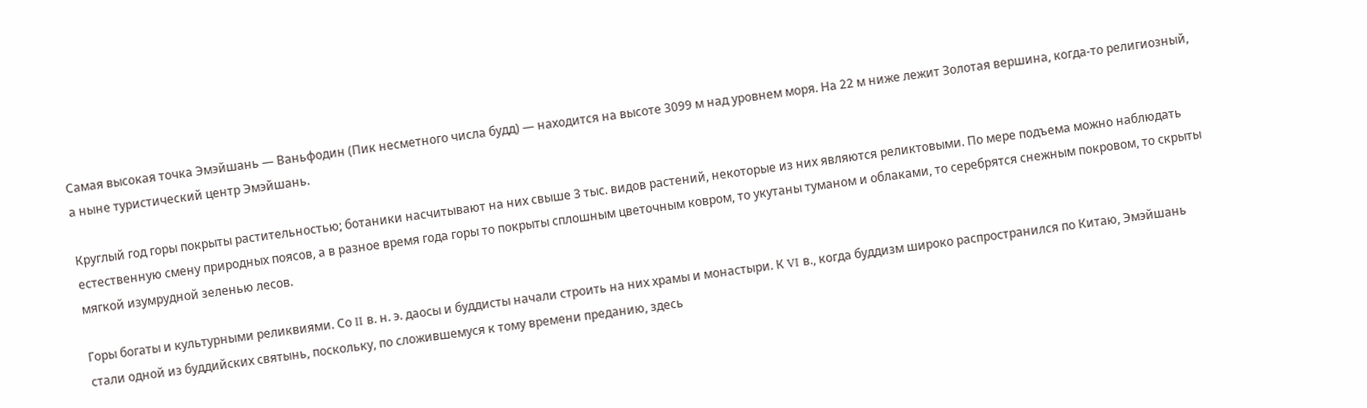Самая высокая точка Эмэйшань — Ваньфодин (Пик несметного числа будд) — находится на высоте 3099 м над уровнем моря. На 22 м ниже лежит Золотая вершина, когда-то религиозный, а ныне туристический центр Эмэйшань.

Круглый год горы покрыты растительностью; ботаники насчитывают на них свыше 3 тыс. видов растений, некоторые из них являются реликтовыми. По мере подъема можно наблюдать естественную смену природных поясов, а в разное время года горы то покрыты сплошным цветочным ковром, то укутаны туманом и облаками, то серебрятся снежным покровом, то скрыты мягкой изумрудной зеленью лесов.

Горы богаты и культурными реликвиями. Со II в. н. э. даосы и буддисты начали строить на них храмы и монастыри. К VI в., когда буддизм широко распространился по Китаю, Эмэйшань стали одной из буддийских святынь, поскольку, по сложившемуся к тому времени преданию, здесь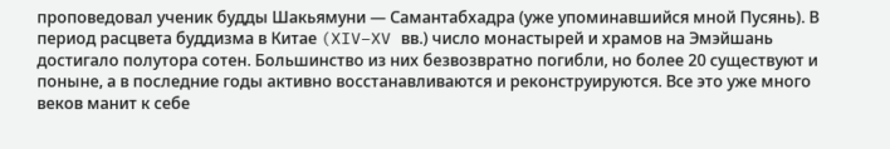проповедовал ученик будды Шакьямуни — Самантабхадра (уже упоминавшийся мной Пусянь). В период расцвета буддизма в Китае (XIV–XV вв.) число монастырей и храмов на Эмэйшань достигало полутора сотен. Большинство из них безвозвратно погибли, но более 20 существуют и поныне, а в последние годы активно восстанавливаются и реконструируются. Все это уже много веков манит к себе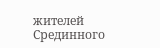жителей Срединного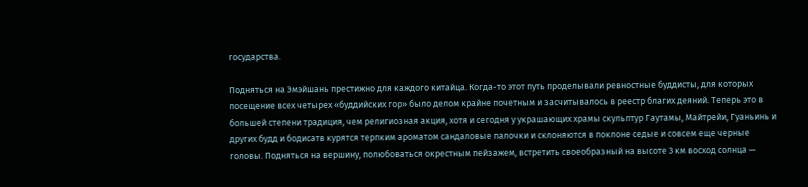государства.

Подняться на Эмэйшань престижно для каждого китайца. Когда-то этот путь проделывали ревностные буддисты, для которых посещение всех четырех «буддийских гор» было делом крайне почетным и засчитывалось в реестр благих деяний. Теперь это в большей степени традиция, чем религиозная акция, хотя и сегодня у украшающих храмы скульптур Гаутамы, Майтрейи, Гуаньинь и других будд и бодисатв курятся терпким ароматом сандаловые палочки и склоняются в поклоне седые и совсем еще черные головы. Подняться на вершину, полюбоваться окрестным пейзажем, встретить своеобразный на высоте 3 км восход солнца —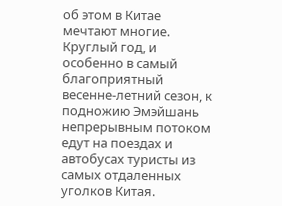об этом в Китае мечтают многие. Круглый год, и особенно в самый благоприятный весенне-летний сезон, к подножию Эмэйшань непрерывным потоком едут на поездах и автобусах туристы из самых отдаленных уголков Китая.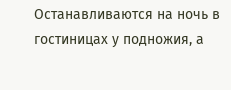Останавливаются на ночь в гостиницах у подножия, а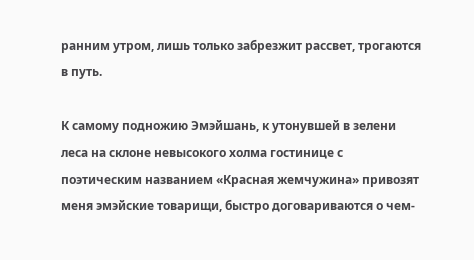ранним утром, лишь только забрезжит рассвет, трогаются в путь.

К самому подножию Эмэйшань, к утонувшей в зелени леса на склоне невысокого холма гостинице с поэтическим названием «Красная жемчужина» привозят меня эмэйские товарищи, быстро договариваются о чем-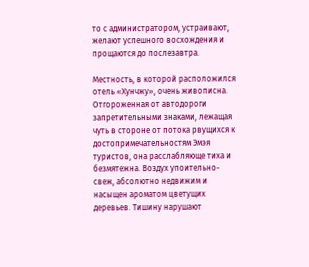то с администратором, устраивают, желают успешного восхождения и прощаются до послезавтра.

Местность, в которой расположился отель «Хунчжу», очень живописна. Отгороженная от автодороги запретительными знаками, лежащая чуть в стороне от потока рвущихся к достопримечательностям Эмэя туристов, она расслабляюще тиха и безмятежна. Воздух упоительно-свеж, абсолютно недвижим и насыщен ароматом цветущих деревьев. Тишину нарушают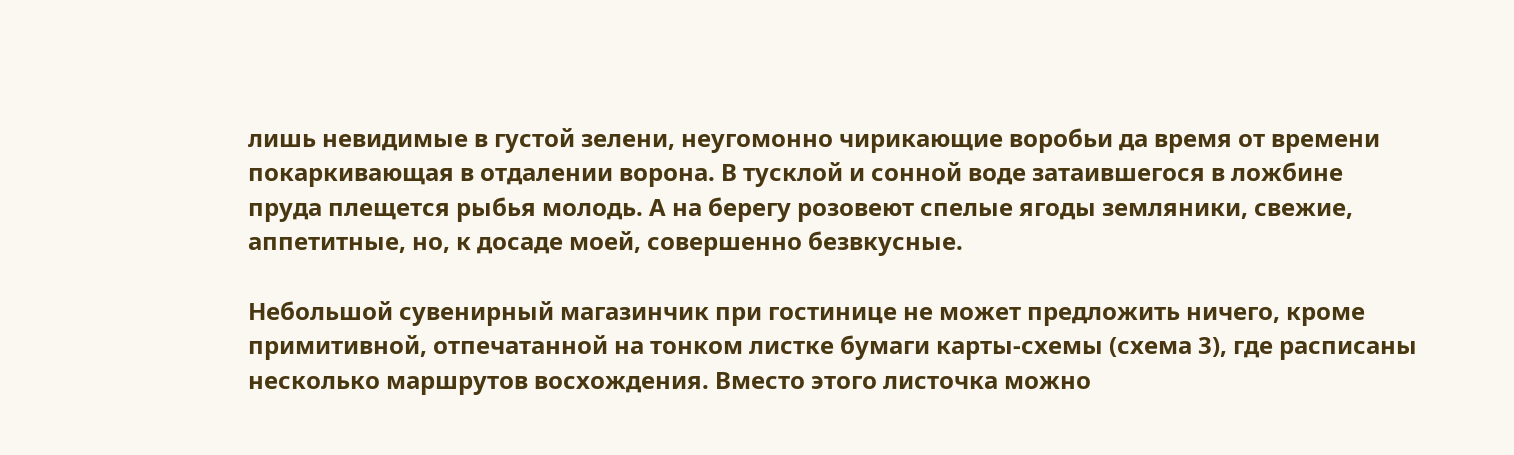лишь невидимые в густой зелени, неугомонно чирикающие воробьи да время от времени покаркивающая в отдалении ворона. В тусклой и сонной воде затаившегося в ложбине пруда плещется рыбья молодь. А на берегу розовеют спелые ягоды земляники, свежие, аппетитные, но, к досаде моей, совершенно безвкусные.

Небольшой сувенирный магазинчик при гостинице не может предложить ничего, кроме примитивной, отпечатанной на тонком листке бумаги карты-схемы (схема 3), где расписаны несколько маршрутов восхождения. Вместо этого листочка можно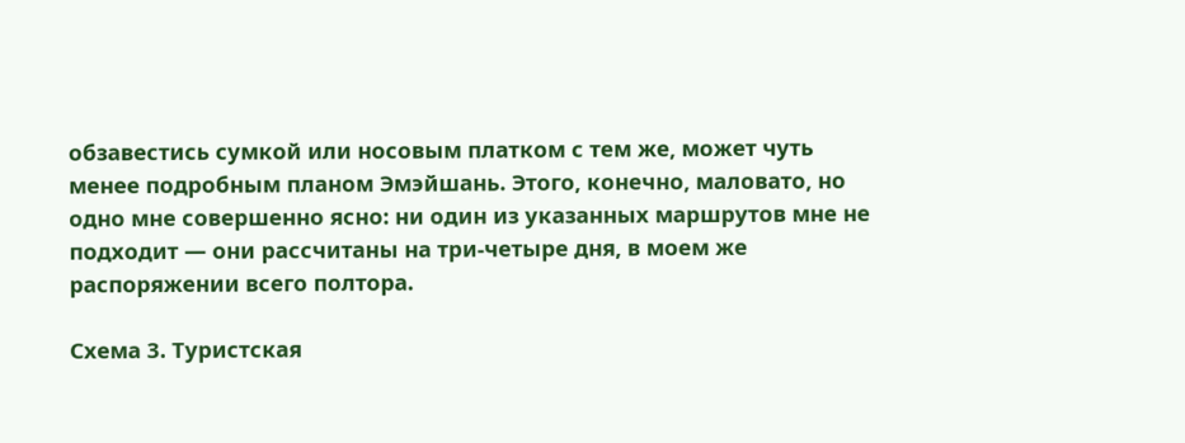обзавестись сумкой или носовым платком с тем же, может чуть менее подробным планом Эмэйшань. Этого, конечно, маловато, но одно мне совершенно ясно: ни один из указанных маршрутов мне не подходит — они рассчитаны на три-четыре дня, в моем же распоряжении всего полтора.

Схема 3. Туристская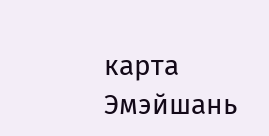карта Эмэйшань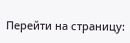Перейти на страницу: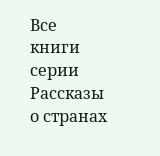Все книги серии Рассказы о странах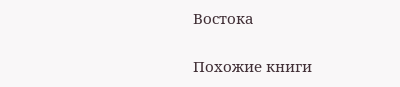Востока

Похожие книги